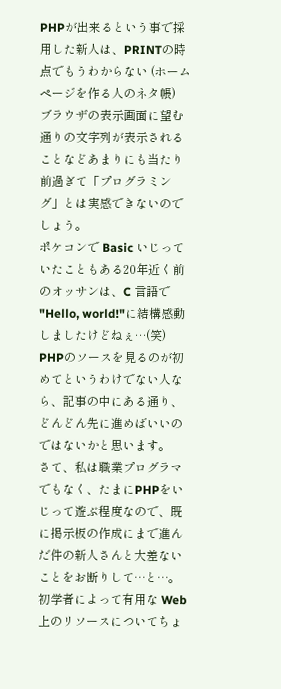PHPが出来るという事で採用した新人は、PRINTの時点でもうわからない (ホームページを作る人のネタ帳)
ブラウザの表示画面に望む通りの文字列が表示されることなどあまりにも当たり前過ぎて「プログラミング」とは実感できないのでしょう。
ポケコンで Basic いじっていたこともある20年近く前のオッサンは、C 言語で "Hello, world!"に結構感動しましたけどねぇ…(笑)
PHPのソースを見るのが初めてというわけでない人なら、記事の中にある通り、どんどん先に進めばいいのではないかと思います。
さて、私は職業プログラマでもなく、たまにPHPをいじって遊ぶ程度なので、既に掲示板の作成にまで進んだ件の新人さんと大差ないことをお断りして…と…。初学者によって有用な Web 上のリソースについてちょ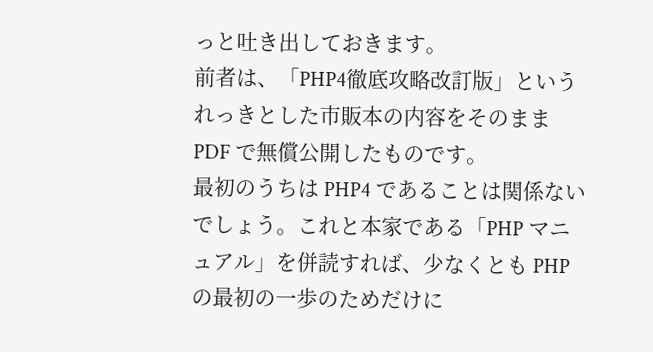っと吐き出しておきます。
前者は、「PHP4徹底攻略改訂版」というれっきとした市販本の内容をそのまま PDF で無償公開したものです。
最初のうちは PHP4 であることは関係ないでしょう。これと本家である「PHP マニュアル」を併読すれば、少なくとも PHP の最初の一歩のためだけに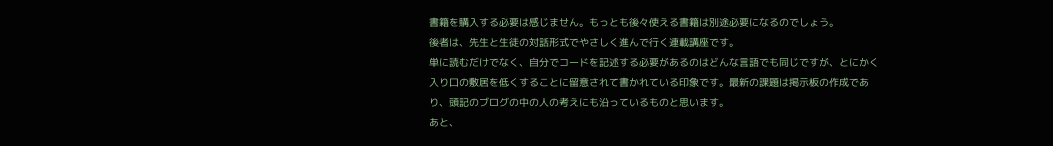書籍を購入する必要は感じません。もっとも後々使える書籍は別途必要になるのでしょう。
後者は、先生と生徒の対話形式でやさしく進んで行く連載講座です。
単に読むだけでなく、自分でコードを記述する必要があるのはどんな言語でも同じですが、とにかく入り口の敷居を低くすることに留意されて書かれている印象です。最新の課題は掲示板の作成であり、頭記のブログの中の人の考えにも沿っているものと思います。
あと、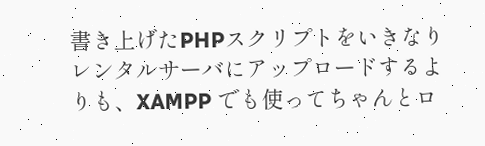書き上げたPHPスクリプトをいきなりレンタルサーバにアップロードするよりも、XAMPP でも使ってちゃんとロ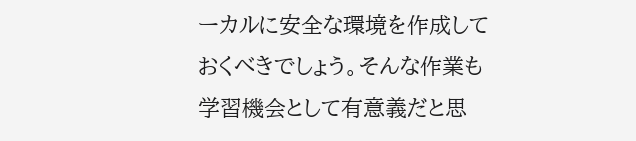ーカルに安全な環境を作成しておくべきでしょう。そんな作業も学習機会として有意義だと思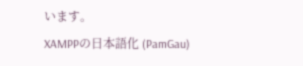います。
XAMPPの日本語化 (PamGau)